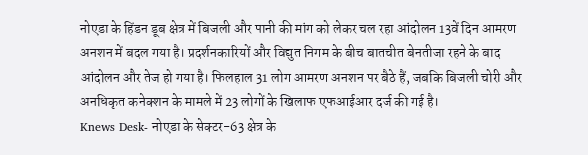नोएडा के हिंडन डूब क्षेत्र में बिजली और पानी की मांग को लेकर चल रहा आंदोलन 13वें दिन आमरण अनशन में बदल गया है। प्रदर्शनकारियों और विद्युत निगम के बीच बातचीत बेनतीजा रहने के बाद आंदोलन और तेज हो गया है। फिलहाल 31 लोग आमरण अनशन पर बैठे हैं, जबकि बिजली चोरी और अनधिकृत कनेक्शन के मामले में 23 लोगों के खिलाफ एफआईआर दर्ज की गई है।
Knews Desk- नोएडा के सेक्टर-63 क्षेत्र के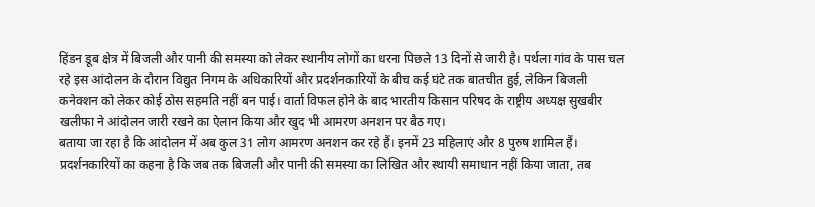हिंडन डूब क्षेत्र में बिजली और पानी की समस्या को लेकर स्थानीय लोगों का धरना पिछले 13 दिनों से जारी है। पर्थला गांव के पास चल रहे इस आंदोलन के दौरान विद्युत निगम के अधिकारियों और प्रदर्शनकारियों के बीच कई घंटे तक बातचीत हुई, लेकिन बिजली कनेक्शन को लेकर कोई ठोस सहमति नहीं बन पाई। वार्ता विफल होने के बाद भारतीय किसान परिषद के राष्ट्रीय अध्यक्ष सुखबीर खलीफा ने आंदोलन जारी रखने का ऐलान किया और खुद भी आमरण अनशन पर बैठ गए।
बताया जा रहा है कि आंदोलन में अब कुल 31 लोग आमरण अनशन कर रहे हैं। इनमें 23 महिलाएं और 8 पुरुष शामिल हैं। प्रदर्शनकारियों का कहना है कि जब तक बिजली और पानी की समस्या का लिखित और स्थायी समाधान नहीं किया जाता, तब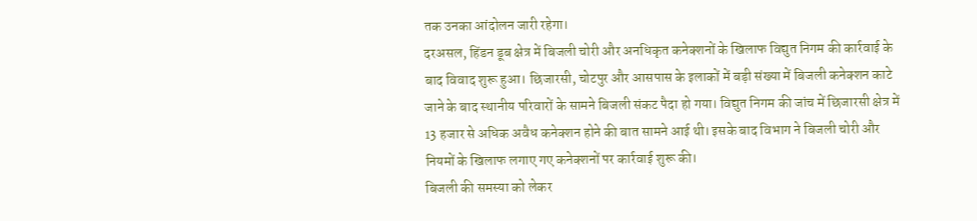तक उनका आंदोलन जारी रहेगा।
दरअसल, हिंडन डूब क्षेत्र में बिजली चोरी और अनधिकृत कनेक्शनों के खिलाफ विद्युत निगम की कार्रवाई के बाद विवाद शुरू हुआ। छिजारसी, चोटपुर और आसपास के इलाकों में बड़ी संख्या में बिजली कनेक्शन काटे जाने के बाद स्थानीय परिवारों के सामने बिजली संकट पैदा हो गया। विद्युत निगम की जांच में छिजारसी क्षेत्र में 13 हजार से अधिक अवैध कनेक्शन होने की बात सामने आई थी। इसके बाद विभाग ने बिजली चोरी और नियमों के खिलाफ लगाए गए कनेक्शनों पर कार्रवाई शुरू की।
बिजली की समस्या को लेकर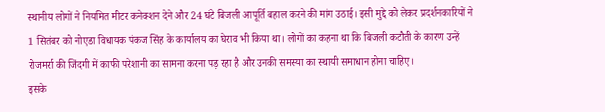स्थानीय लोगों ने नियमित मीटर कनेक्शन देने और 24 घंटे बिजली आपूर्ति बहाल करने की मांग उठाई। इसी मुद्दे को लेकर प्रदर्शनकारियों ने 1 सितंबर को नोएडा विधायक पंकज सिंह के कार्यालय का घेराव भी किया था। लोगों का कहना था कि बिजली कटौती के कारण उन्हें रोजमर्रा की जिंदगी में काफी परेशानी का सामना करना पड़ रहा है और उनकी समस्या का स्थायी समाधान होना चाहिए।
इसके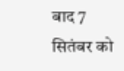बाद 7 सितंबर को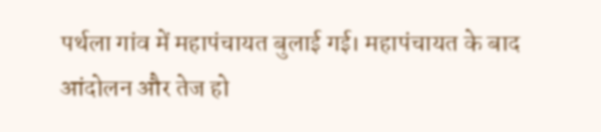पर्थला गांव में महापंचायत बुलाई गई। महापंचायत के बाद आंदोलन और तेज हो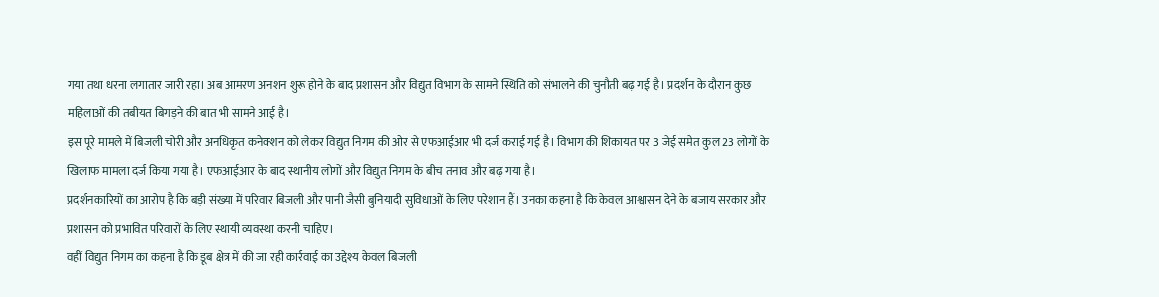गया तथा धरना लगातार जारी रहा। अब आमरण अनशन शुरू होने के बाद प्रशासन और विद्युत विभाग के सामने स्थिति को संभालने की चुनौती बढ़ गई है। प्रदर्शन के दौरान कुछ महिलाओं की तबीयत बिगड़ने की बात भी सामने आई है।
इस पूरे मामले में बिजली चोरी और अनधिकृत कनेक्शन को लेकर विद्युत निगम की ओर से एफआईआर भी दर्ज कराई गई है। विभाग की शिकायत पर 3 जेई समेत कुल 23 लोगों के खिलाफ मामला दर्ज किया गया है। एफआईआर के बाद स्थानीय लोगों और विद्युत निगम के बीच तनाव और बढ़ गया है।
प्रदर्शनकारियों का आरोप है कि बड़ी संख्या में परिवार बिजली और पानी जैसी बुनियादी सुविधाओं के लिए परेशान हैं। उनका कहना है कि केवल आश्वासन देने के बजाय सरकार और प्रशासन को प्रभावित परिवारों के लिए स्थायी व्यवस्था करनी चाहिए।
वहीं विद्युत निगम का कहना है कि डूब क्षेत्र में की जा रही कार्रवाई का उद्देश्य केवल बिजली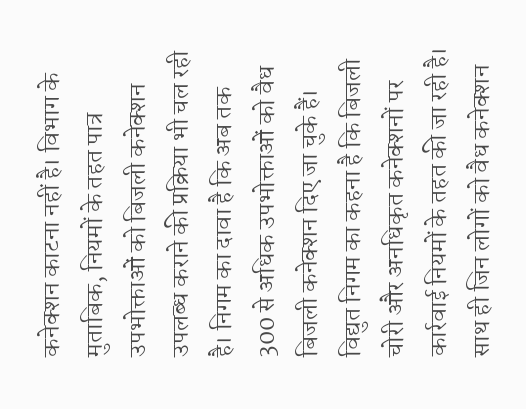कनेक्शन काटना नहीं है। विभाग के मुताबिक, नियमों के तहत पात्र उपभोक्ताओं को बिजली कनेक्शन उपलब्ध कराने की प्रक्रिया भी चल रही है। निगम का दावा है कि अब तक 300 से अधिक उपभोक्ताओं को वैध बिजली कनेक्शन दिए जा चुके हैं।
विद्युत निगम का कहना है कि बिजली चोरी और अनधिकृत कनेक्शनों पर कार्रवाई नियमों के तहत की जा रही है। साथ ही जिन लोगों को वैध कनेक्शन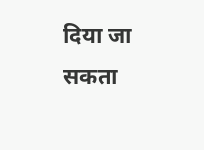दिया जा सकता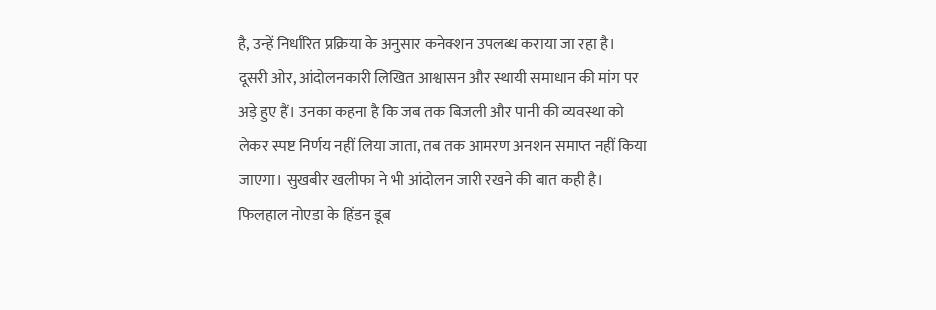है, उन्हें निर्धारित प्रक्रिया के अनुसार कनेक्शन उपलब्ध कराया जा रहा है।
दूसरी ओर, आंदोलनकारी लिखित आश्वासन और स्थायी समाधान की मांग पर अड़े हुए हैं। उनका कहना है कि जब तक बिजली और पानी की व्यवस्था को लेकर स्पष्ट निर्णय नहीं लिया जाता, तब तक आमरण अनशन समाप्त नहीं किया जाएगा। सुखबीर खलीफा ने भी आंदोलन जारी रखने की बात कही है।
फिलहाल नोएडा के हिंडन डूब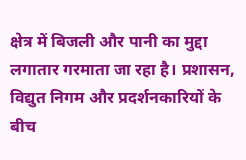क्षेत्र में बिजली और पानी का मुद्दा लगातार गरमाता जा रहा है। प्रशासन, विद्युत निगम और प्रदर्शनकारियों के बीच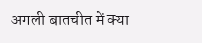अगली बातचीत में क्या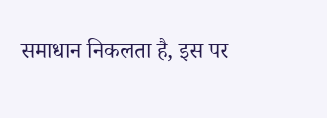समाधान निकलता है, इस पर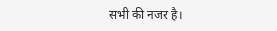सभी की नजर है।